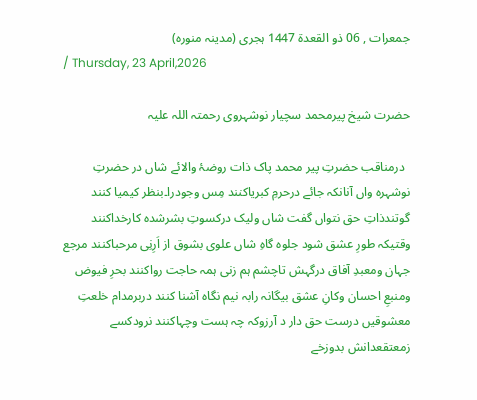جمعرات , 06 ذو القعدة 1447 ہجری (مدینہ منورہ)
/ Thursday, 23 April,2026

حضرت شیخ پیرمحمد سچیار نوشہروی رحمتہ اللہ علیہ

  درمناقب حضرتِ پیر محمد پاک ذات روضۂ والائے شاں در حضرتِ نوشہرہ واں آنانکہ جائے درحرمِ کبریاکنند مِس وجودرا۔بنظر کیمیا کنند گوتندذاتِ حق نتواں گفت شاں ولیک درکسوتِ بشرشدہ کارخداکنند وقتیکہ طورِ عشق شود جلوہ گاہِ شاں علوی بشوق از اَرِنِی مرحباکنند مرجع جہان ومعبدِ آفاق درگہش تاچشم ہم زنی ہمہ حاجت رواکنند بحرِ فیوض ومنبعِ احسان وکانِ عشق بیگانہ رابہ نیم نگاہ آشنا کنند دربرمدام خلعتِ معشوقیں درست حق دار د آرزوکہ چہ ہست وچہاکنند نرودکسے زمعتقعدانش بدوزخے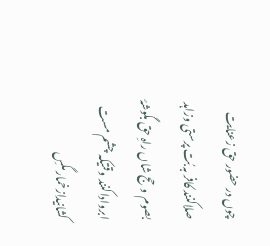چوں در حضور حق زعنایت صلاکنند کافر بہ بُت پرستی وزاہد بصوم وحج شاں راہِ حق بگوشۂ ابرواداکنند وقتیکہ چشم مست کشانیدازخمار مگسِ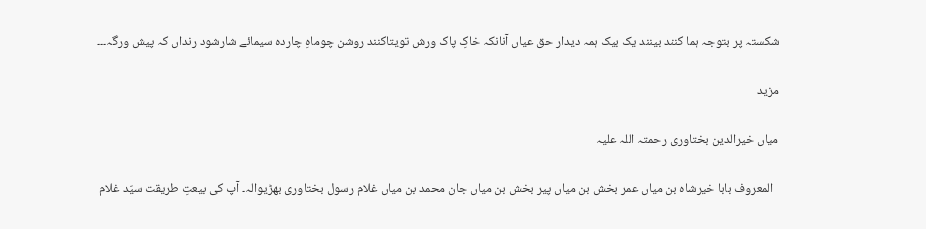شکستہ پر بتوجہ ہما کنند بینند یک بیک ہمہ دیدار حق عیاں آنانکہ خاکِ پاک ورش تویتاکنند روشن چوماہِ چاردہ سیمائے شارشود رنداں کہ پیش ورگہ۔۔۔

مزید

میاں خیرالدین بختاوری رحمتہ اللہ علیہ

  المعروف بابا خیرشاہ بن میاں عمر بخش بن میاں پیر بخش بن میاں جان محمد بن میاں غلام رسول بختاوری بھڑیوالہ۔ آپ کی بیعتِ طریقت سیّد غلام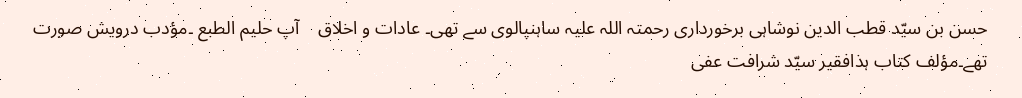حسن بن سیّد قطب الدین نوشاہی برخورداری رحمتہ اللہ علیہ ساہنپالوی سے تھی۔ عادات و اخلاق    آپ حلیم الطبع ۔مؤدب درویش صورت تھے۔مؤلف کتاب ہذافقیر سیّد شرافت عفی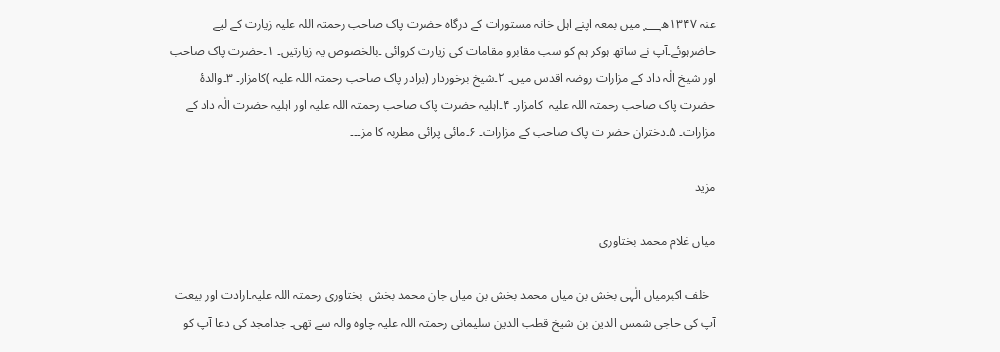عنہ ۱۳۴۷ھ؁ میں بمعہ اپنے اہل خانہ مستورات کے درگاہ حضرت پاک صاحب رحمتہ اللہ علیہ زیارت کے لیے حاضرہوئے۔آپ نے ساتھ ہوکر ہم کو سب مقابرو مقامات کی زیارت کروائی ۔بالخصوص یہ زیارتیں۔ ۱۔حضرت پاک صاحب اور شیخ الٰہ داد کے مزارات روضہ اقدس میں۔ ۲۔شیخ برخوردار (برادر پاک صاحب رحمتہ اللہ علیہ )کامزار۔ ۳۔والدۂ حضرت پاک صاحب رحمتہ اللہ علیہ  کامزار۔ ۴۔اہلیہ حضرت پاک صاحب رحمتہ اللہ علیہ اور اہلیہ حضرت الٰہ داد کے مزارات۔ ۵۔دختران حضر ت پاک صاحب کے مزارات۔ ۶۔مائی پرائی مطربہ کا مز۔۔۔

مزید

میاں غلام محمد بختاوری

  خلف اکبرمیاں الٰہی بخش بن میاں محمد بخش بن میاں جان محمد بخش  بختاوری رحمتہ اللہ علیہ۔ارادت اور بیعت آپ کی حاجی شمس الدین بن شیخ قطب الدین سلیمانی رحمتہ اللہ علیہ چاوہ والہ سے تھی۔ جدامجد کی دعا آپ کو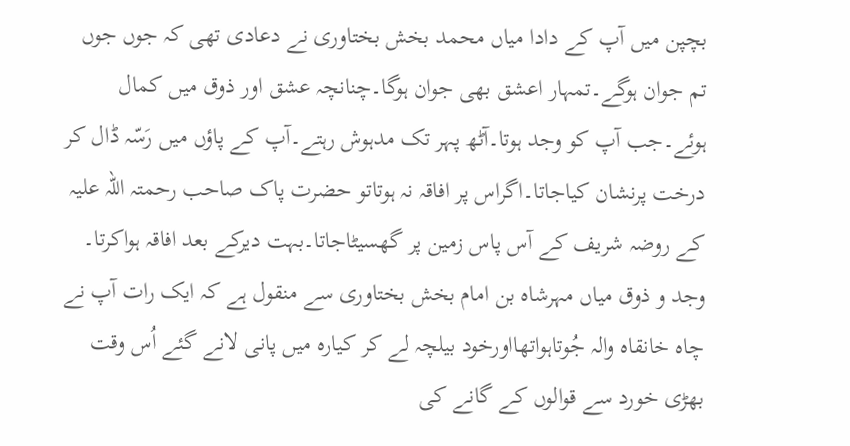بچپن میں آپ کے دادا میاں محمد بخش بختاوری نے دعادی تھی کہ جوں جوں تم جوان ہوگے۔تمہار اعشق بھی جوان ہوگا۔چنانچہ عشق اور ذوق میں کمال ہوئے۔جب آپ کو وجد ہوتا۔آٹھ پہر تک مدہوش رہتے۔آپ کے پاؤں میں رَسّہ ڈال کر درخت پرنشان کیاجاتا۔اگراس پر افاقہ نہ ہوتاتو حضرت پاک صاحب رحمتہ اللہ علیہ  کے روضہ شریف کے آس پاس زمین پر گھسیٹاجاتا۔بہت دیرکے بعد افاقہ ہواکرتا۔ وجد و ذوق میاں مہرشاہ بن امام بخش بختاوری سے منقول ہے کہ ایک رات آپ نے چاہ خانقاہ والہ جُوتاہواتھااورخود بیلچہ لے کر کیارہ میں پانی لانے گئے اُس وقت بھڑی خورد سے قوالوں کے گانے کی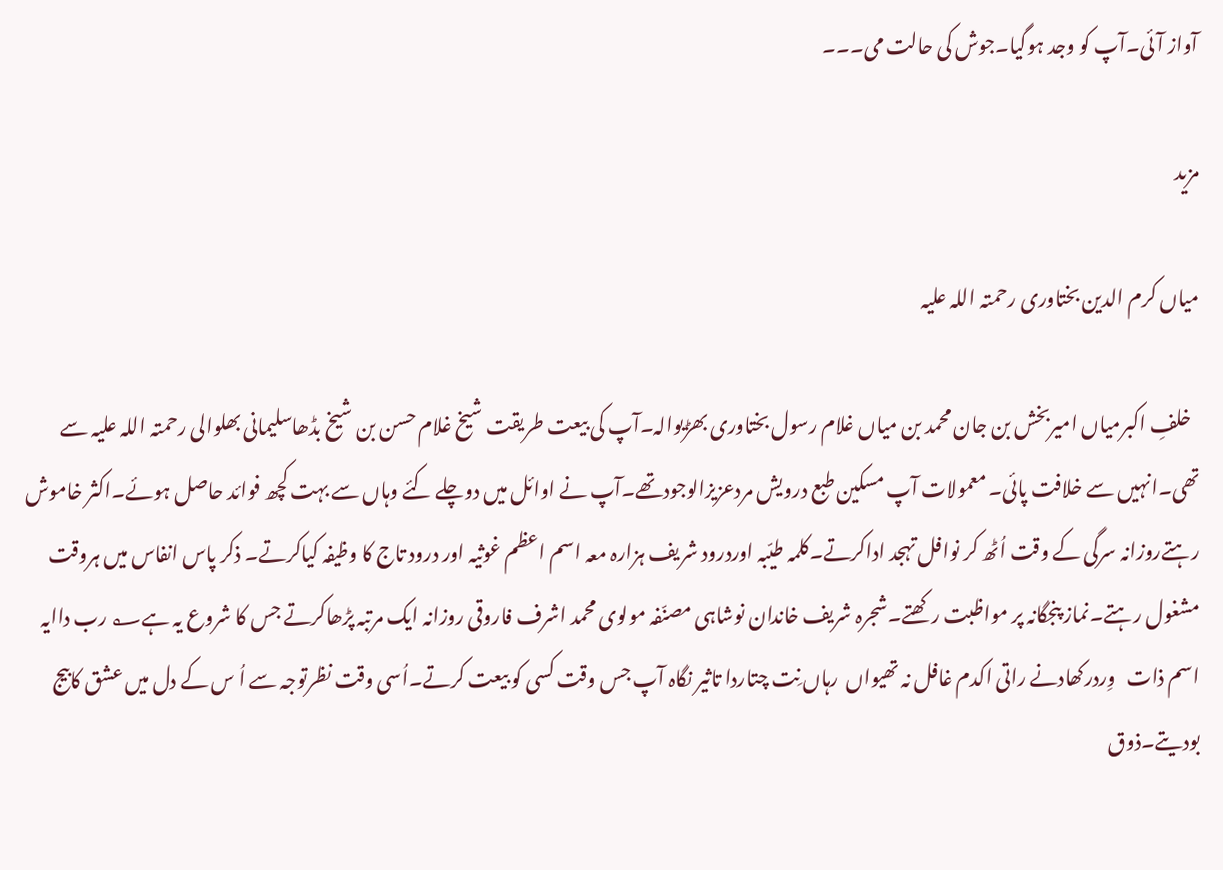آواز آئی۔آپ کو وجد ہوگیا۔جوش کی حالت می۔۔۔

مزید

میاں کرم الدین بختاوری رحمتہ اللہ علیہ

  خلفِ اکبرمیاں امیربخش بن جان محمد بن میاں غلام رسول بختاوری بھڑیوالہ۔آپ کی بیعت طریقت شیخ غلام حسن بن شیخ بڈھاسلیمانی بھلوالی رحمتہ اللہ علیہ سے تھی۔انہیں سے خلافت پائی۔ معمولات آپ مسکین طبع درویش مردعزیزالوجودتھے۔آپ نے اوائل میں دوچلے کئے وہاں سے بہت کچھ فوائد حاصل ہوئے۔اکثر خاموش رہتےروزانہ سرگی کے وقت اُٹھ کر نوافل تہجد اداکرتے۔کلمہ طیّبہ اوردرود شریف ہزارہ معہ اسم اعظم غوثیہ اور درود تاج کا وظیفہ کیاکرتے۔ ذکر پاس انفاس میں ہروقت مشغول رہتے۔نماز پنجگانہ پر مواظبت رکھتے۔شجرہ شریف خاندان نوشاہی مصنّفہ مولوی محمد اشرف فاروقی روزانہ ایک مرتبہ پڑھاکرتے جس کا شروع یہ ہے؂ رب داایہ اسم ذات   وِردرکھادنے راتی اکدم غافل نہ تھیواں  رہاں نِت چتاردا تاثیر نگاہ آپ جس وقت کسی کو بیعت کرتے۔اُسی وقت نظرتوجہ سے اُ س کے دل میں عشق کابیج بودیتے۔ذوق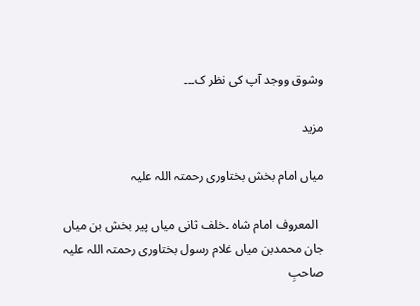وشوق ووجد آپ کی نظر ک۔۔۔

مزید

میاں امام بخش بختاوری رحمتہ اللہ علیہ

  المعروف امام شاہ ۔خلف ثانی میاں پیر بخش بن میاں جان محمدبن میاں غلام رسول بختاوری رحمتہ اللہ علیہ صاحبِ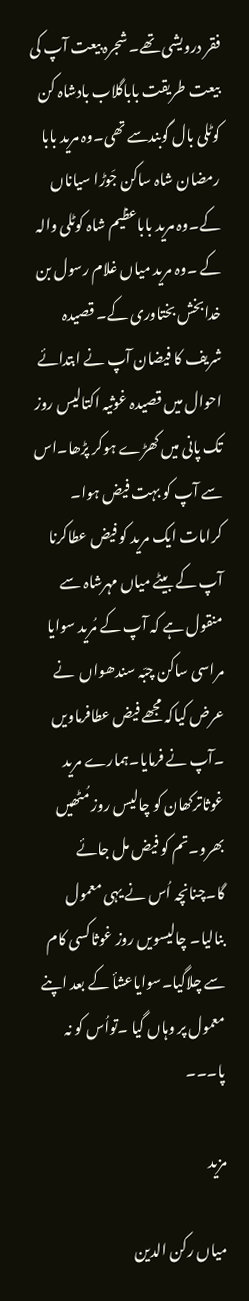فقر درویشی تھے۔ شجرہ بیعت آپ کی بیعت طریقت باباگلاب بادشاہ کن کوٹلی بال گوبندسے تھی۔وہ مرید بابا رمضان شاہ ساکن جَوڑا سیاناں کے۔وہ مرید باباعظیم شاہ کوٹلی والہ کے ۔وہ مرید میاں غلام رسول بن خدابخش بختاوری کے۔ قصیدہ شریف کا فیضان آپ نے ابتدائے احوال میں قصیدہ غوثیہ اکتالیس روز تک پانی میں کھڑے ہوکر پڑھا۔اس سے آپ کو بہت فیض ہوا۔ کرامات ایک مرید کو فیض عطاکرنا آپ کے بیٹے میاں مہرشاہ سے منقول ہے کہ آپ کے مُرید سوایا مراسی ساکن چبّہ سندھواں  نے عرض کیاکہ مجھے فیض عطافرماویں ۔آپ نے فرمایا۔ہمارے مرید غوثاترکھان کو چالیس روز مُٹھیں بھرو۔تم کو فیض مل جائے گا۔چنانچہ اُس نے یہی معمول بنالیا۔ چالیسویں روز غوثاکسی کام سے چلاگیا۔سوایاعشأ کے بعد اپنے معمول پر وہاں گیا ۔تواُس کو نہ پا۔۔۔

مزید

میاں رکن الدین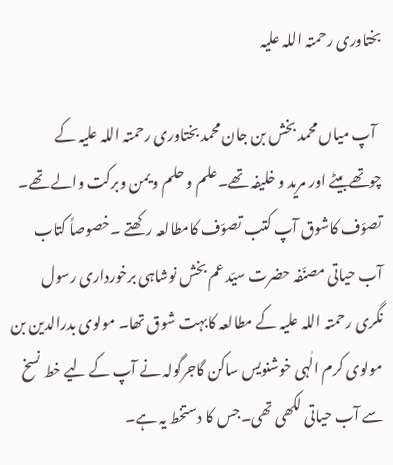بختاوری رحمتہ اللہ علیہ

  آپ میاں محمد بخش بن جان محمد بختاوری رحمتہ اللہ علیہ کے چوتھےبیٹے اور مرید و خلیفہ تھے۔علم و حلم و یمن وبرکت والے تھے۔ تصوّف کاشوق آپ کتب تصوّف کامطالعہ رکھتے ۔خصوصاً کتاب آب حیاتی مصنّفہ حضرت سیّد عم بخش نوشاہی برخورداری رسول نگری رحمتہ اللہ علیہ کے مطالعہ کابہت شوق تھا۔ مولوی بدرالدین بن مولوی کرم الٰہی خوشنویس ساکن گاجرگولہ نے آپ کے لیے خط نسخ سے آب حیاتی لکھی تھی۔جس کا دستخط یہ ہے۔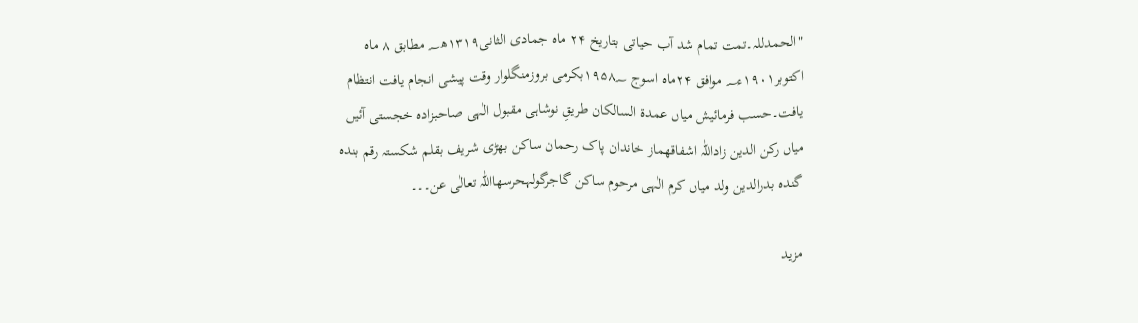"الحمدللہ۔تمت تمام شد آب حیاتی بتاریخ ۲۴ ماہ جمادی الثانی۱۳۱۹ھ؁ مطابق ۸ ماہ اکتوبر۱۹۰۱ء؁ موافق ۲۴ماہ اسوج ۱۹۵۸؁بکرمی بروزمنگلوار وقت پیشی انجام یافت انتظام یافت۔حسب فرمائیش میاں عمدۃ السالکان طریقِ نوشاہی مقبول الٰہی صاحبزادہ خجستی آئیں میاں رکن الدین زاداللّٰہ اشفاقھماز خاندان پاک رحمان ساکن بھڑی شریف بقلم شکستہ رقم بندہ گندہ بدرالدین ولد میاں کرم الٰہی مرحوم ساکن گاجرگولہحرسھااللّٰہ تعالٰی عن۔۔۔

مزید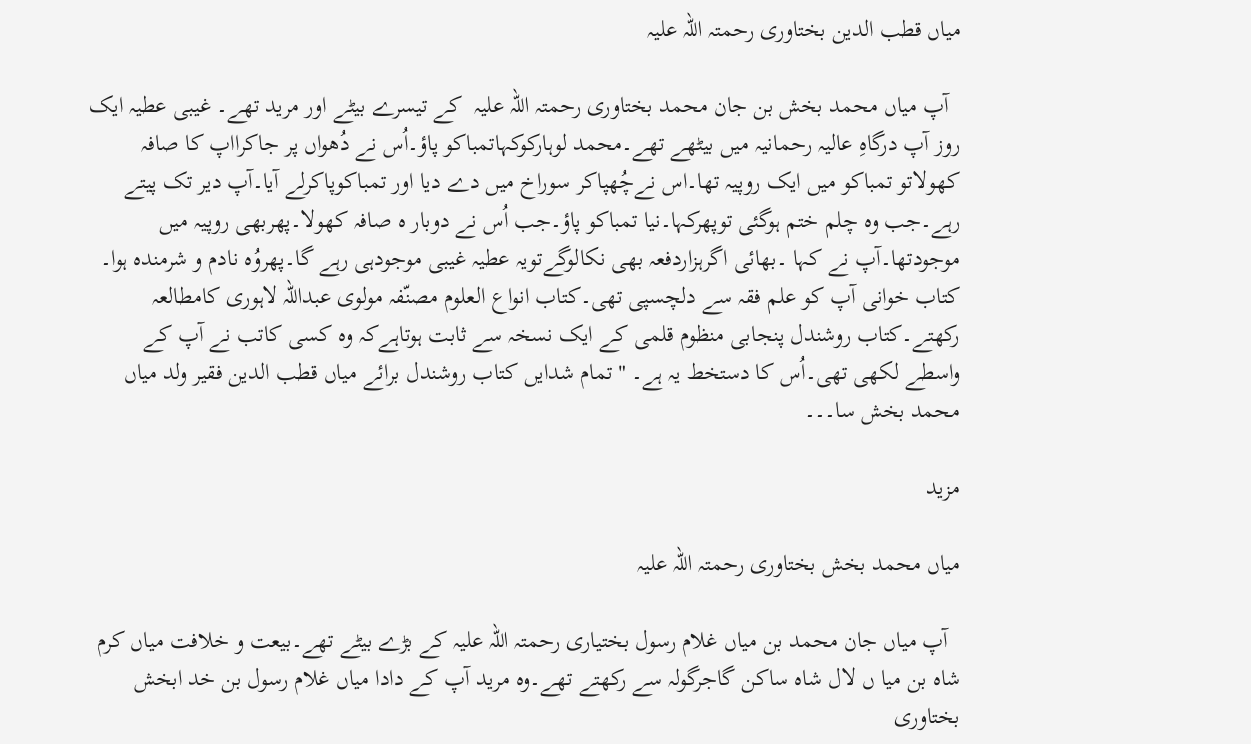میاں قطب الدین بختاوری رحمتہ اللہ علیہ

  آپ میاں محمد بخش بن جان محمد بختاوری رحمتہ اللہ علیہ  کے تیسرے بیٹے اور مرید تھے۔ غیبی عطیہ ایک روز آپ درگاہِ عالیہ رحمانیہ میں بیٹھے تھے۔محمد لوہارکوکہاتمباکو پاؤ۔اُس نے دُھواں پر جاکرااپ کا صافہ کھولاتو تمباکو میں ایک روپیہ تھا۔اس نےچُھپاکر سوراخ میں دے دیا اور تمباکوپاکرلے آیا۔آپ دیر تک پیتے رہے۔جب وہ چلم ختم ہوگئی توپھرکہا۔نیا تمباکو پاؤ۔جب اُس نے دوبار ہ صافہ کھولا۔پھربھی روپیہ میں موجودتھا۔آپ نے کہا ۔بھائی اگرہزاردفعہ بھی نکالوگےتویہ عطیہ غیبی موجودہی رہے گا۔پھروُہ نادم و شرمندہ ہوا۔ کتاب خوانی آپ کو علم فقہ سے دلچسپی تھی۔کتاب انواع العلوم مصنّفہ مولوی عبداللہ لاہوری کامطالعہ رکھتے۔کتاب روشندل پنجابی منظوم قلمی کے ایک نسخہ سے ثابت ہوتاہےکہ وہ کسی کاتب نے آپ کے واسطے لکھی تھی۔اُس کا دستخط یہ ہے۔ "تمام شدایں کتاب روشندل برائے میاں قطب الدین فقیر ولد میاں محمد بخش سا۔۔۔

مزید

میاں محمد بخش بختاوری رحمتہ اللہ علیہ

  آپ میاں جان محمد بن میاں غلام رسول بختیاری رحمتہ اللہ علیہ کے بڑے بیٹے تھے۔بیعت و خلافت میاں کرم شاہ بن میا ں لال شاہ ساکن گاجرگولہ سے رکھتے تھے۔وہ مرید آپ کے دادا میاں غلام رسول بن خد ابخش بختاوری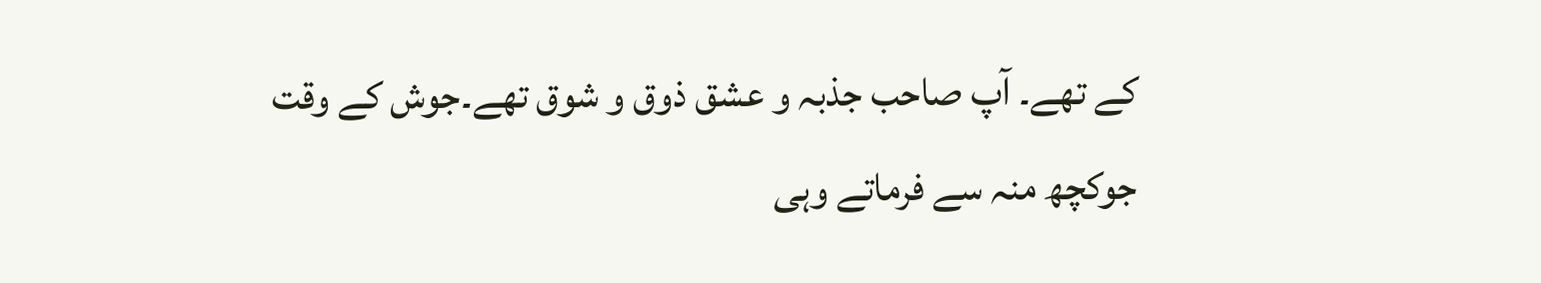کے تھے۔ آپ صاحب جذبہ و عشق ذوق و شوق تھے۔جوش کے وقت جوکچھ منہ سے فرماتے وہی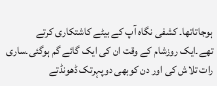ہوجاتاتھا۔ کشفی نگاہ آپ کے بیٹے کاشتکاری کرتے تھے۔ایک روزشام کے وقت ان کی ایک گائے گم ہوگئی۔ساری رات تلاش کی اور دن کوبھی دوپہرتک ڈھونڈتے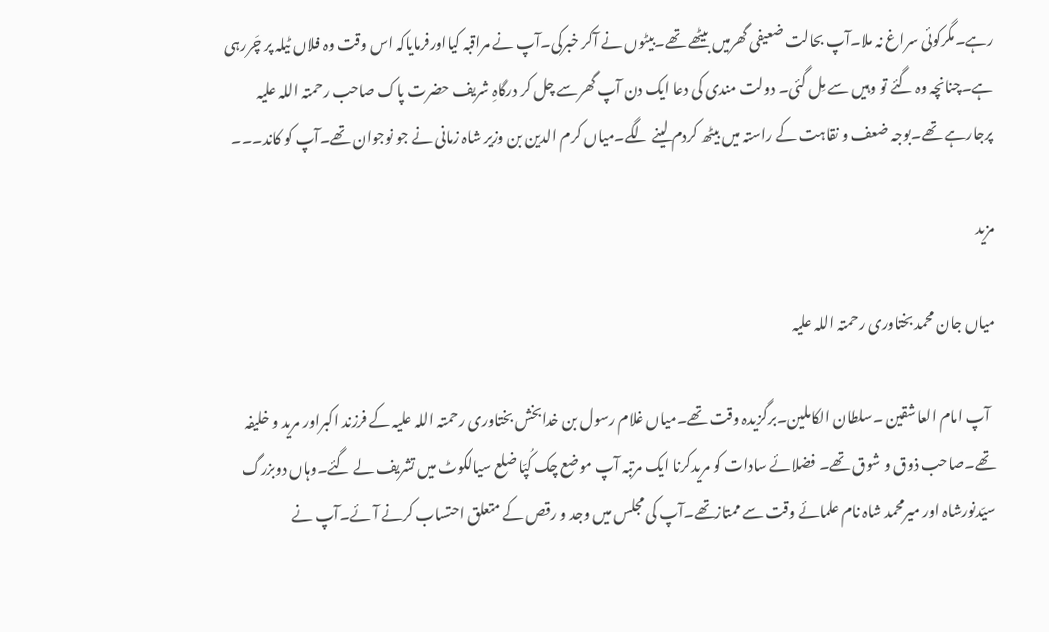رہے۔مگرکوئی سراغ نہ ملا۔آپ بحالت ضعیفی گھرمیں بیٹھے تھے۔بیٹوں نے آکر خبرکی۔آپ نے مراقبہ کیااورفرمایاکہ اس وقت وہ فلاں ٹیلہ پر چَررہی ہے۔چنانچہ وہ گئے تو وہیں سے مِل گئی۔ دولت مندی کی دعا ایک دن آپ گھرسے چل کر درگاہِ شریف حضرت پاک صاحب رحمتہ اللہ علیہ پرجارہے تھے۔بوجہ ضعف و نقاہت کے راستہ میں بیٹھ کردم لینے لگے۔میاں کرم الدین بن وزیر شاہ زمانی نے جو نوجوان تھے۔آپ کو کاند۔۔۔

مزید

میاں جان محمد بختاوری رحمتہ اللہ علیہ

  آپ امام العاشقین ۔سلطان الکاملین۔برگزیدہ وقت تھے۔میاں غلام رسول بن خدابخش بختاوری رحمتہ اللہ علیہ کے فرزند اکبراور مرید و خلیفہ تھے۔صاحب ذوق و شوق تھے۔ فضلائے سادات کو مریدکرنا ایک مرتبہ آپ موضع چک کُپّا ضلع سیالکوٹ میں تشریف لے گئے۔وہاں دوبزرگ سیّدنورشاہ اور میرمحمد شاہ نام علمائے وقت سے ممتازتھے۔آپ کی مجلس میں وجد و رقص کے متعلق احتساب کرنے آئے۔آپ نے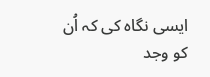ایسی نگاہ کی کہ اُن کو وجد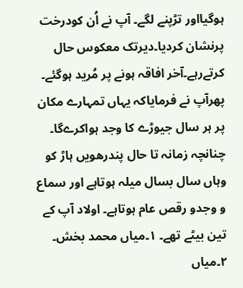ہوگیااور تڑپنے لگے۔ آپ نے اُن کودرخت پرنشان کردیا۔دیرتک معکوس حال کرتےرہے۔آخر افاقہ ہونے پر مُرید ہوگئے۔ پھرآپ نے فرمایاکہ یہاں تمہارے مکان پر ہر سال جیوڑے کا وجد ہواکرےگا۔ چنانچہ زمانہ تا حال پندرھویں ہاڑ کو وہاں سال بسال میلہ ہوتاہے اور سماع و وجدو رقص عام ہوتاہے۔ اولاد آپ کے تین بیٹے تھے۔ ۱۔میاں محمد بخش۔ ۲۔میاں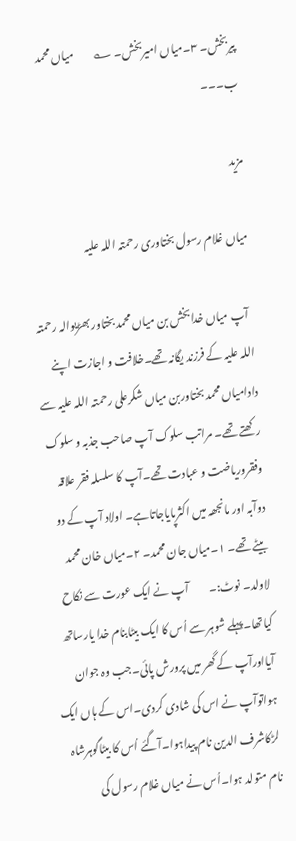پیربخش۔ ۳۔میاں امیربخش۔ ؎         میاں محمد ب۔۔۔

مزید

میاں غلام رسول بختاوری رحمتہ اللہ علیہ

  آپ میاں خدابخش بن میاں محمد بختاور بھڑیوالہ رحمتہ اللہ علیہ کے فرزند یگانہ تھے۔خلافت و اجازت اپنے دادامیاں محمد بختاوربن میاں شکرعلی رحمتہ اللہ علیہ سے رکھتے تھے۔ مراتب سلوک آپ صاحب جذبہ و سلوک وفقروریاضت و عبادت تھے۔آپ کا سلسلہ فقر علاقہ دوآبہ اور مانجھہ میں اکثرپایاجاتاہے۔ اولاد آپ کے دو بیٹے تھے۔ ۱۔میاں جان محمد۔ ۲۔میاں خان محمد لاولد۔ نوٹ:۔         آپ نے ایک عورت سے نکاح کیاتھا۔پہلے شوہر سے اُس کا ایک بیٹابنام خدا یارساتھ آیااورآپ کے گھر میں پرورش پائی۔جب وہ جوان ہواتوآپ نے اس کی شادی کردی۔اس کے ہاں ایک لڑکاشرف الدین نام پیداہوا۔آگئے اُس کا بیٹاگوہرشاہ نام متولد ہوا۔اُس نے میاں غلام رسول کی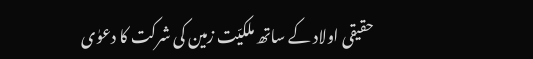حقیقی اولاد کے ساتھ ملکیّت زمین کی شرکت کا دعوٰی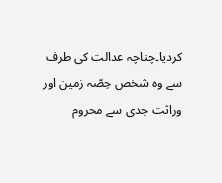کردیا۔چناچہ عدالت کی طرف سے وہ شخص حِصّہ زمین اور وراثت جدی سے محروم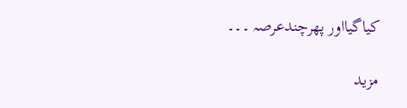کیاگیااور پھرچندعرصہ ۔۔۔

مزید